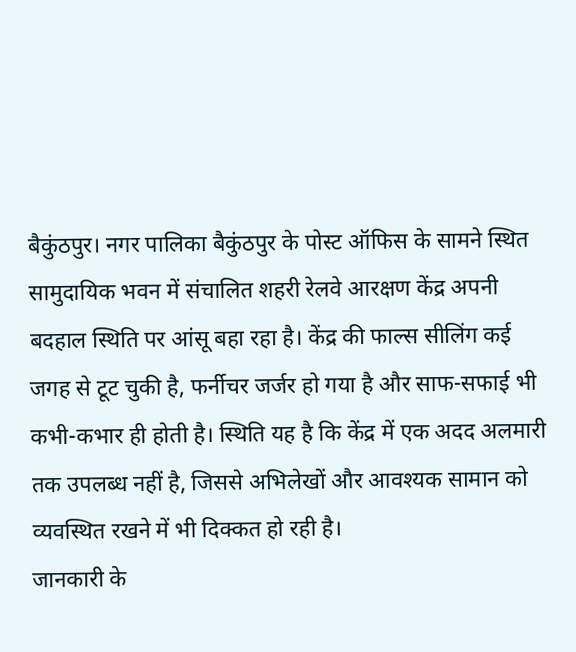बैकुंठपुर। नगर पालिका बैकुंठपुर के पोस्ट ऑफिस के सामने स्थित सामुदायिक भवन में संचालित शहरी रेलवे आरक्षण केंद्र अपनी बदहाल स्थिति पर आंसू बहा रहा है। केंद्र की फाल्स सीलिंग कई जगह से टूट चुकी है, फर्नीचर जर्जर हो गया है और साफ-सफाई भी कभी-कभार ही होती है। स्थिति यह है कि केंद्र में एक अदद अलमारी तक उपलब्ध नहीं है, जिससे अभिलेखों और आवश्यक सामान को व्यवस्थित रखने में भी दिक्कत हो रही है।
जानकारी के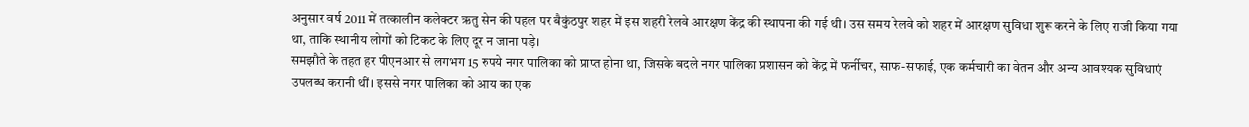अनुसार वर्ष 2011 में तत्कालीन कलेक्टर ऋतु सेन की पहल पर बैकुंठपुर शहर में इस शहरी रेलवे आरक्षण केंद्र की स्थापना की गई थी। उस समय रेलवे को शहर में आरक्षण सुविधा शुरू करने के लिए राजी किया गया था, ताकि स्थानीय लोगों को टिकट के लिए दूर न जाना पड़े।
समझौते के तहत हर पीएनआर से लगभग 15 रुपये नगर पालिका को प्राप्त होना था, जिसके बदले नगर पालिका प्रशासन को केंद्र में फर्नीचर, साफ-सफाई, एक कर्मचारी का वेतन और अन्य आवश्यक सुविधाएं उपलब्ध करानी थीं। इससे नगर पालिका को आय का एक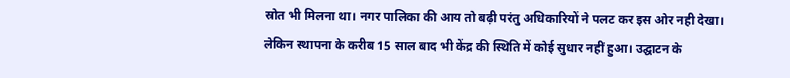स्रोत भी मिलना था। नगर पालिका की आय तो बढ़ी परंतु अधिकारियों ने पलट कर इस ओर नही देखा।
लेकिन स्थापना के करीब 15 साल बाद भी केंद्र की स्थिति में कोई सुधार नहीं हुआ। उद्घाटन के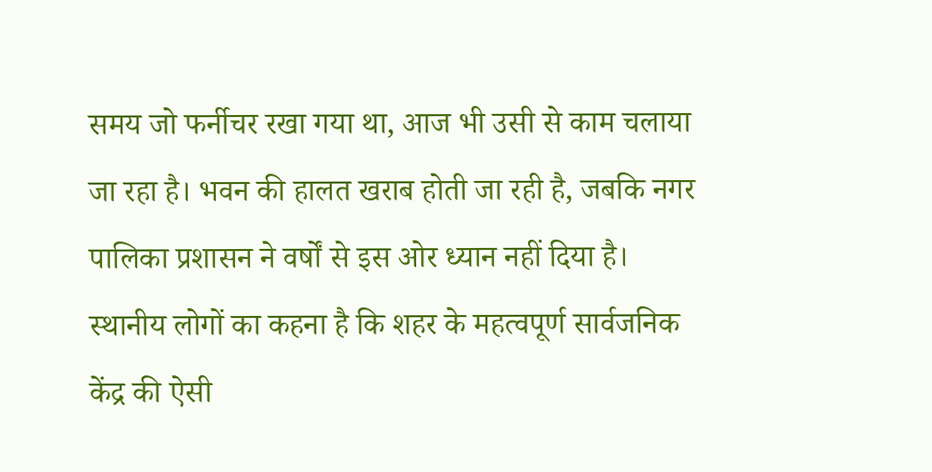समय जो फर्नीचर रखा गया था, आज भी उसी से काम चलाया जा रहा है। भवन की हालत खराब होती जा रही है, जबकि नगर पालिका प्रशासन ने वर्षों से इस ओर ध्यान नहीं दिया है।
स्थानीय लोगों का कहना है कि शहर के महत्वपूर्ण सार्वजनिक केंद्र की ऐसी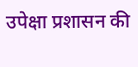उपेक्षा प्रशासन की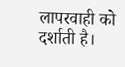लापरवाही को दर्शाती है।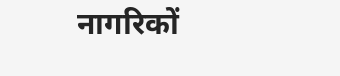नागरिकों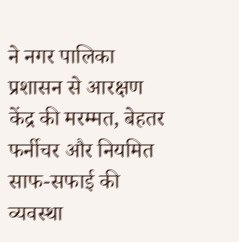ने नगर पालिका प्रशासन से आरक्षण केंद्र की मरम्मत, बेहतर फर्नीचर और नियमित साफ-सफाई की व्यवस्था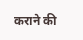कराने की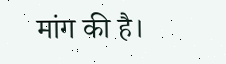मांग की है।